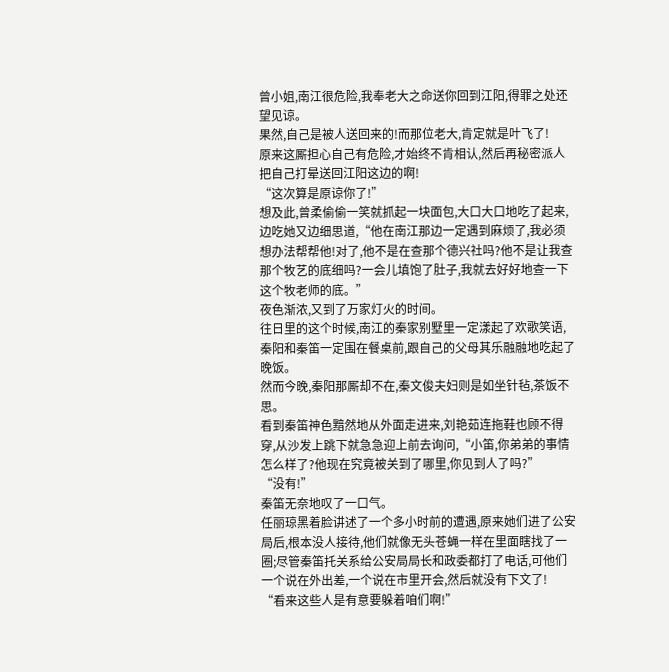曾小姐,南江很危险,我奉老大之命送你回到江阳,得罪之处还望见谅。
果然,自己是被人送回来的!而那位老大,肯定就是叶飞了!
原来这厮担心自己有危险,才始终不肯相认,然后再秘密派人把自己打晕送回江阳这边的啊!
“这次算是原谅你了!”
想及此,曾柔偷偷一笑就抓起一块面包,大口大口地吃了起来,边吃她又边细思道,“他在南江那边一定遇到麻烦了,我必须想办法帮帮他!对了,他不是在查那个德兴社吗?他不是让我查那个牧艺的底细吗?一会儿填饱了肚子,我就去好好地查一下这个牧老师的底。”
夜色渐浓,又到了万家灯火的时间。
往日里的这个时候,南江的秦家别墅里一定漾起了欢歌笑语,秦阳和秦笛一定围在餐桌前,跟自己的父母其乐融融地吃起了晚饭。
然而今晚,秦阳那厮却不在,秦文俊夫妇则是如坐针毡,茶饭不思。
看到秦笛神色黯然地从外面走进来,刘艳茹连拖鞋也顾不得穿,从沙发上跳下就急急迎上前去询问,“小笛,你弟弟的事情怎么样了?他现在究竟被关到了哪里,你见到人了吗?”
“没有!”
秦笛无奈地叹了一口气。
任丽琼黑着脸讲述了一个多小时前的遭遇,原来她们进了公安局后,根本没人接待,他们就像无头苍蝇一样在里面瞎找了一圈;尽管秦笛托关系给公安局局长和政委都打了电话,可他们一个说在外出差,一个说在市里开会,然后就没有下文了!
“看来这些人是有意要躲着咱们啊!”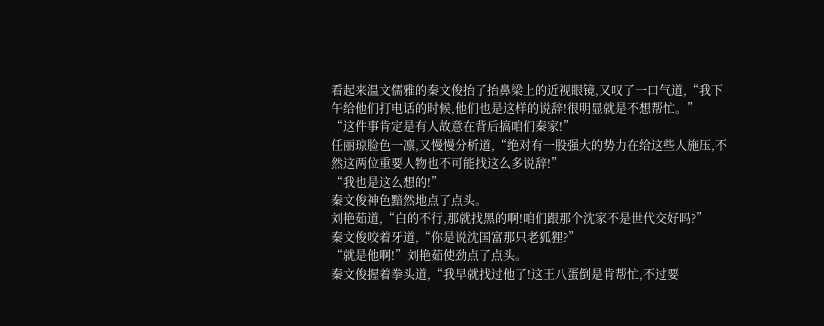看起来温文儒雅的秦文俊抬了抬鼻梁上的近视眼镜,又叹了一口气道,“我下午给他们打电话的时候,他们也是这样的说辞!很明显就是不想帮忙。”
“这件事肯定是有人故意在背后搞咱们秦家!”
任丽琼脸色一凛,又慢慢分析道,“绝对有一股强大的势力在给这些人施压,不然这两位重要人物也不可能找这么多说辞!”
“我也是这么想的!”
秦文俊神色黯然地点了点头。
刘艳茹道,“白的不行,那就找黑的啊!咱们跟那个沈家不是世代交好吗?”
秦文俊咬着牙道,“你是说沈国富那只老狐狸?”
“就是他啊!”刘艳茹使劲点了点头。
秦文俊握着拳头道,“我早就找过他了!这王八蛋倒是肯帮忙,不过要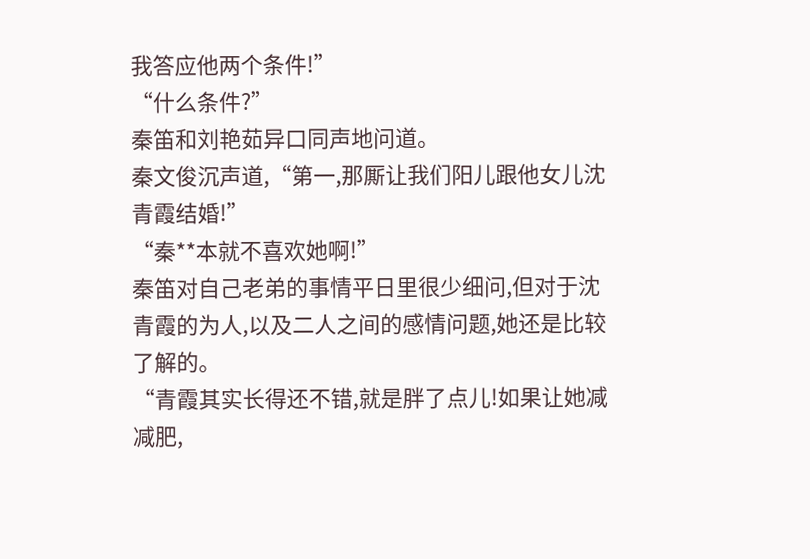我答应他两个条件!”
“什么条件?”
秦笛和刘艳茹异口同声地问道。
秦文俊沉声道,“第一,那厮让我们阳儿跟他女儿沈青霞结婚!”
“秦**本就不喜欢她啊!”
秦笛对自己老弟的事情平日里很少细问,但对于沈青霞的为人,以及二人之间的感情问题,她还是比较了解的。
“青霞其实长得还不错,就是胖了点儿!如果让她减减肥,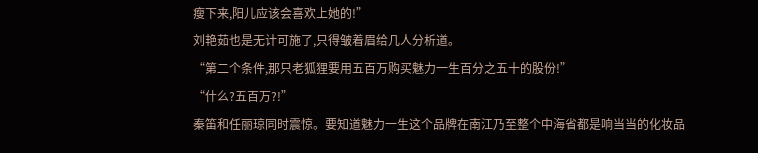瘦下来,阳儿应该会喜欢上她的!”
刘艳茹也是无计可施了,只得皱着眉给几人分析道。
“第二个条件,那只老狐狸要用五百万购买魅力一生百分之五十的股份!”
“什么?五百万?!”
秦笛和任丽琼同时震惊。要知道魅力一生这个品牌在南江乃至整个中海省都是响当当的化妆品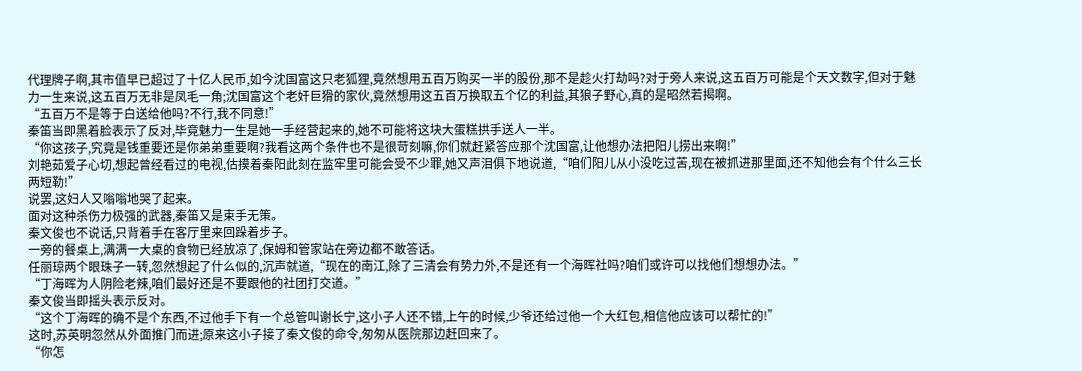代理牌子啊,其市值早已超过了十亿人民币,如今沈国富这只老狐狸,竟然想用五百万购买一半的股份,那不是趁火打劫吗?对于旁人来说,这五百万可能是个天文数字,但对于魅力一生来说,这五百万无非是凤毛一角;沈国富这个老奸巨猾的家伙,竟然想用这五百万换取五个亿的利益,其狼子野心,真的是昭然若揭啊。
“五百万不是等于白送给他吗?不行,我不同意!”
秦笛当即黑着脸表示了反对,毕竟魅力一生是她一手经营起来的,她不可能将这块大蛋糕拱手送人一半。
“你这孩子,究竟是钱重要还是你弟弟重要啊?我看这两个条件也不是很苛刻嘛,你们就赶紧答应那个沈国富,让他想办法把阳儿捞出来啊!”
刘艳茹爱子心切,想起曾经看过的电视,估摸着秦阳此刻在监牢里可能会受不少罪,她又声泪俱下地说道,“咱们阳儿从小没吃过苦,现在被抓进那里面,还不知他会有个什么三长两短勒!”
说罢,这妇人又嗡嗡地哭了起来。
面对这种杀伤力极强的武器,秦笛又是束手无策。
秦文俊也不说话,只背着手在客厅里来回跺着步子。
一旁的餐桌上,满满一大桌的食物已经放凉了,保姆和管家站在旁边都不敢答话。
任丽琼两个眼珠子一转,忽然想起了什么似的,沉声就道,“现在的南江,除了三清会有势力外,不是还有一个海晖社吗?咱们或许可以找他们想想办法。”
“丁海晖为人阴险老辣,咱们最好还是不要跟他的社团打交道。”
秦文俊当即摇头表示反对。
“这个丁海晖的确不是个东西,不过他手下有一个总管叫谢长宁,这小子人还不错,上午的时候,少爷还给过他一个大红包,相信他应该可以帮忙的!”
这时,苏英明忽然从外面推门而进;原来这小子接了秦文俊的命令,匆匆从医院那边赶回来了。
“你怎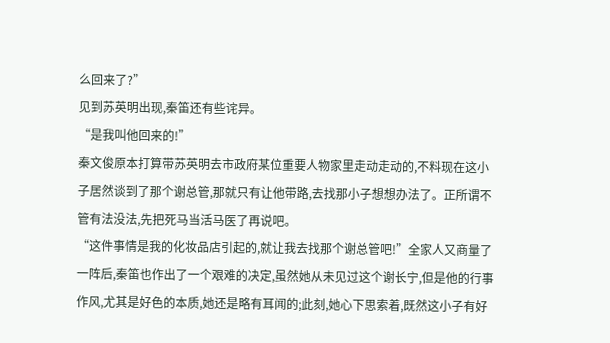么回来了?”
见到苏英明出现,秦笛还有些诧异。
“是我叫他回来的!”
秦文俊原本打算带苏英明去市政府某位重要人物家里走动走动的,不料现在这小子居然谈到了那个谢总管,那就只有让他带路,去找那小子想想办法了。正所谓不管有法没法,先把死马当活马医了再说吧。
“这件事情是我的化妆品店引起的,就让我去找那个谢总管吧!”全家人又商量了一阵后,秦笛也作出了一个艰难的决定,虽然她从未见过这个谢长宁,但是他的行事作风,尤其是好色的本质,她还是略有耳闻的;此刻,她心下思索着,既然这小子有好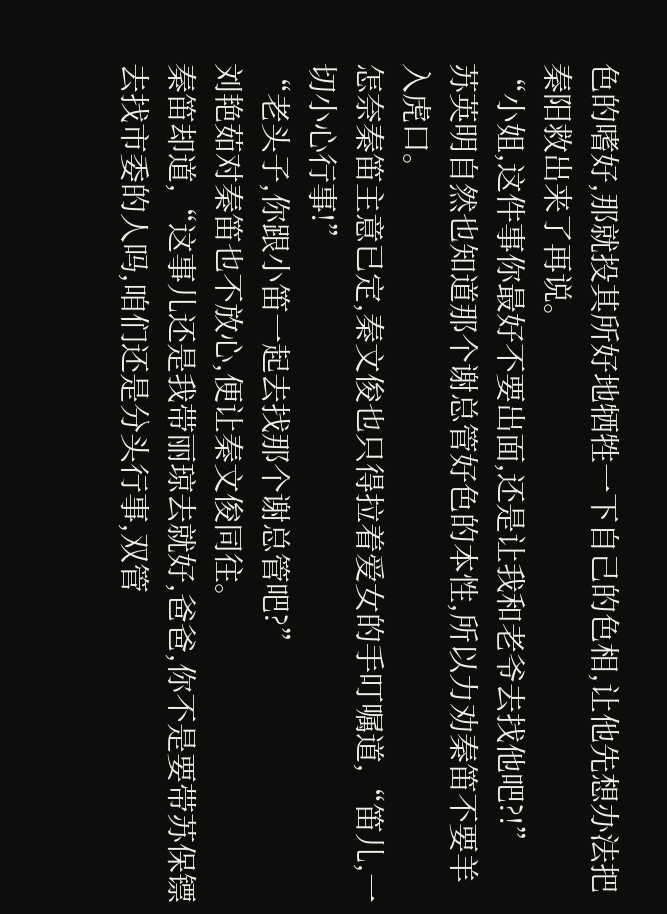色的嗜好,那就投其所好地牺牲一下自己的色相,让他先想办法把秦阳救出来了再说。
“小姐,这件事你最好不要出面,还是让我和老爷去找他吧?!”
苏英明自然也知道那个谢总管好色的本性,所以力劝秦笛不要羊入虎口。
怎奈秦笛主意已定,秦文俊也只得拉着爱女的手叮嘱道,“笛儿,一切小心行事!”
“老头子,你跟小笛一起去找那个谢总管吧?”
刘艳茹对秦笛也不放心,便让秦文俊同往。
秦笛却道,“这事儿还是我带丽琼去就好,爸爸,你不是要带苏保镖去找市委的人吗,咱们还是分头行事,双管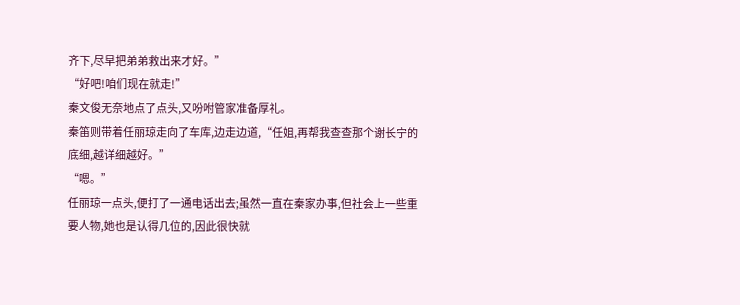齐下,尽早把弟弟救出来才好。”
“好吧!咱们现在就走!”
秦文俊无奈地点了点头,又吩咐管家准备厚礼。
秦笛则带着任丽琼走向了车库,边走边道,“任姐,再帮我查查那个谢长宁的底细,越详细越好。”
“嗯。”
任丽琼一点头,便打了一通电话出去;虽然一直在秦家办事,但社会上一些重要人物,她也是认得几位的,因此很快就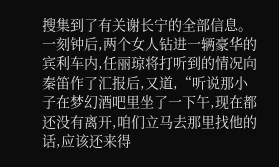搜集到了有关谢长宁的全部信息。
一刻钟后,两个女人钻进一辆豪华的宾利车内,任丽琼将打听到的情况向秦笛作了汇报后,又道,“听说那小子在梦幻酒吧里坐了一下午,现在都还没有离开,咱们立马去那里找他的话,应该还来得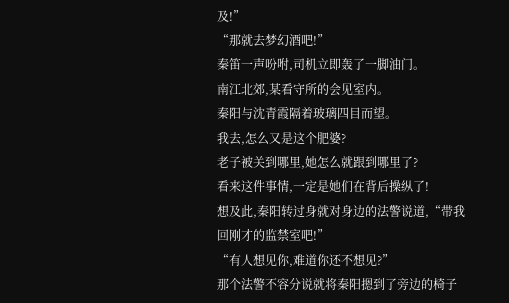及!”
“那就去梦幻酒吧!”
秦笛一声吩咐,司机立即轰了一脚油门。
南江北郊,某看守所的会见室内。
秦阳与沈青霞隔着玻璃四目而望。
我去,怎么又是这个肥婆?
老子被关到哪里,她怎么就跟到哪里了?
看来这件事情,一定是她们在背后操纵了!
想及此,秦阳转过身就对身边的法警说道,“带我回刚才的监禁室吧!”
“有人想见你,难道你还不想见?”
那个法警不容分说就将秦阳摁到了旁边的椅子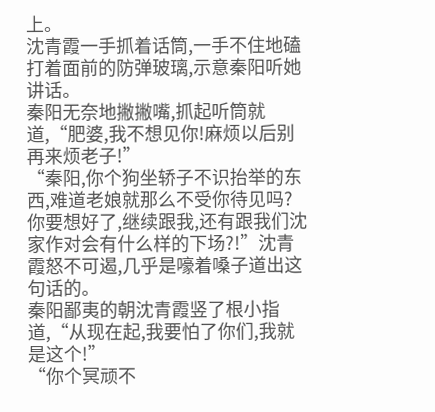上。
沈青霞一手抓着话筒,一手不住地磕打着面前的防弹玻璃,示意秦阳听她讲话。
秦阳无奈地撇撇嘴,抓起听筒就道,“肥婆,我不想见你!麻烦以后别再来烦老子!”
“秦阳,你个狗坐轿子不识抬举的东西,难道老娘就那么不受你待见吗?你要想好了,继续跟我,还有跟我们沈家作对会有什么样的下场?!”沈青霞怒不可遏,几乎是嚎着嗓子道出这句话的。
秦阳鄙夷的朝沈青霞竖了根小指道,“从现在起,我要怕了你们,我就是这个!”
“你个冥顽不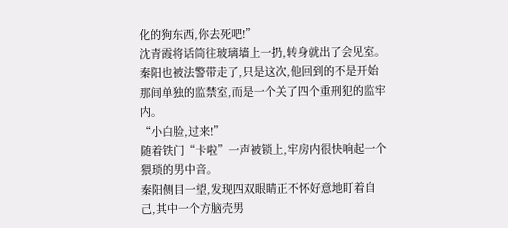化的狗东西,你去死吧!”
沈青霞将话筒往玻璃墙上一扔,转身就出了会见室。
秦阳也被法警带走了,只是这次,他回到的不是开始那间单独的监禁室,而是一个关了四个重刑犯的监牢内。
“小白脸,过来!”
随着铁门“卡啦”一声被锁上,牢房内很快响起一个猥琐的男中音。
秦阳侧目一望,发现四双眼睛正不怀好意地盯着自己,其中一个方脑壳男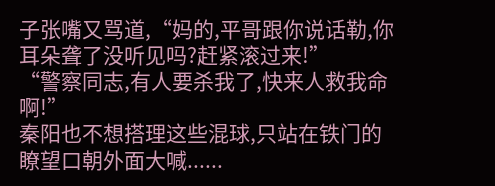子张嘴又骂道,“妈的,平哥跟你说话勒,你耳朵聋了没听见吗?赶紧滚过来!”
“警察同志,有人要杀我了,快来人救我命啊!”
秦阳也不想搭理这些混球,只站在铁门的瞭望口朝外面大喊......